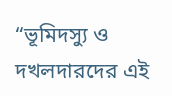“ভূমিদস্যু ও দখলদারদের এই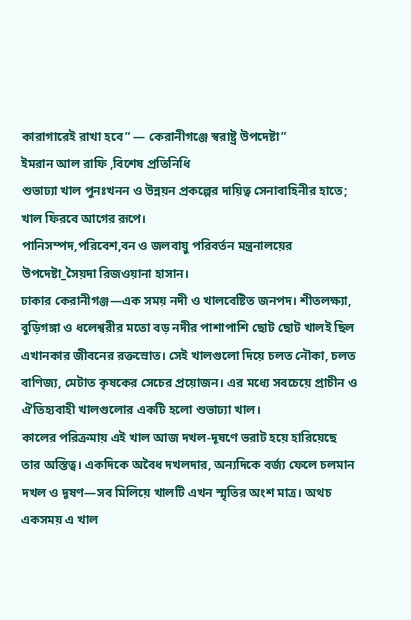কারাগারেই রাখা হবে” — কেরানীগঞ্জে স্বরাষ্ট্র উপদেষ্টা”
ইমরান আল রাফি ,বিশেষ প্রতিনিধি
শুভাঢ্যা খাল পুনঃখনন ও উন্নয়ন প্রকল্পের দায়িত্ব সেনাবাহিনীর হাতে; খাল ফিরবে আগের রূপে।
পানিসম্পদ,পরিবেশ,বন ও জলবায়ু পরিবর্তন মন্ত্রনালয়ের উপদেষ্টা_সৈয়দা রিজওয়ানা হাসান।
ঢাকার কেরানীগঞ্জ—এক সময় নদী ও খালবেষ্টিত জনপদ। শীতলক্ষ্যা, বুড়িগঙ্গা ও ধলেশ্বরীর মতো বড় নদীর পাশাপাশি ছোট ছোট খালই ছিল এখানকার জীবনের রক্তস্রোত। সেই খালগুলো দিয়ে চলত নৌকা, চলত বাণিজ্য, মেটাত কৃষকের সেচের প্রয়োজন। এর মধ্যে সবচেয়ে প্রাচীন ও ঐতিহ্যবাহী খালগুলোর একটি হলো শুভাঢ্যা খাল।
কালের পরিক্রমায় এই খাল আজ দখল-দূষণে ভরাট হয়ে হারিয়েছে তার অস্তিত্ব। একদিকে অবৈধ দখলদার, অন্যদিকে বর্জ্য ফেলে চলমান দখল ও দূষণ—সব মিলিয়ে খালটি এখন স্মৃতির অংশ মাত্র। অথচ একসময় এ খাল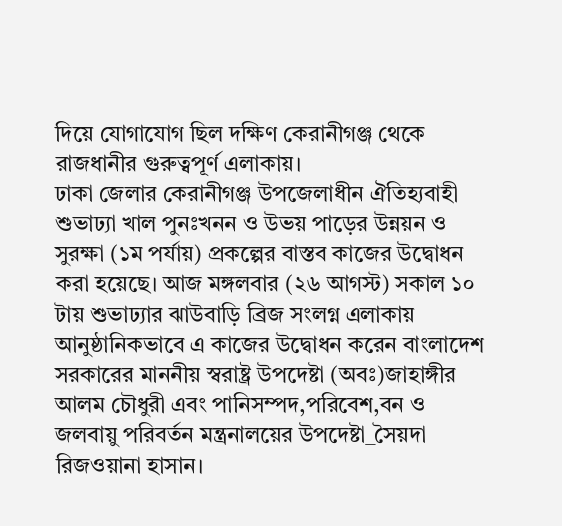দিয়ে যোগাযোগ ছিল দক্ষিণ কেরানীগঞ্জ থেকে রাজধানীর গুরুত্বপূর্ণ এলাকায়।
ঢাকা জেলার কেরানীগঞ্জ উপজেলাধীন ঐতিহ্যবাহী শুভাঢ্যা খাল পুনঃখনন ও উভয় পাড়ের উন্নয়ন ও সুরক্ষা (১ম পর্যায়) প্রকল্পের বাস্তব কাজের উদ্বোধন করা হয়েছে। আজ মঙ্গলবার (২৬ আগস্ট) সকাল ১০ টায় শুভাঢ্যার ঝাউবাড়ি ব্রিজ সংলগ্ন এলাকায় আনুষ্ঠানিকভাবে এ কাজের উদ্বোধন করেন বাংলাদেশ সরকারের মাননীয় স্বরাষ্ট্র উপদেষ্টা (অবঃ)জাহাঙ্গীর আলম চৌধুরী এবং পানিসম্পদ,পরিবেশ,বন ও জলবায়ু পরিবর্তন মন্ত্রনালয়ের উপদেষ্টা_সৈয়দা রিজওয়ানা হাসান।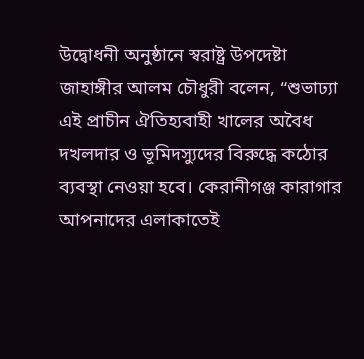উদ্বোধনী অনুষ্ঠানে স্বরাষ্ট্র উপদেষ্টা জাহাঙ্গীর আলম চৌধুরী বলেন, “শুভাঢ্যা এই প্রাচীন ঐতিহ্যবাহী খালের অবৈধ দখলদার ও ভূমিদস্যুদের বিরুদ্ধে কঠোর ব্যবস্থা নেওয়া হবে। কেরানীগঞ্জ কারাগার আপনাদের এলাকাতেই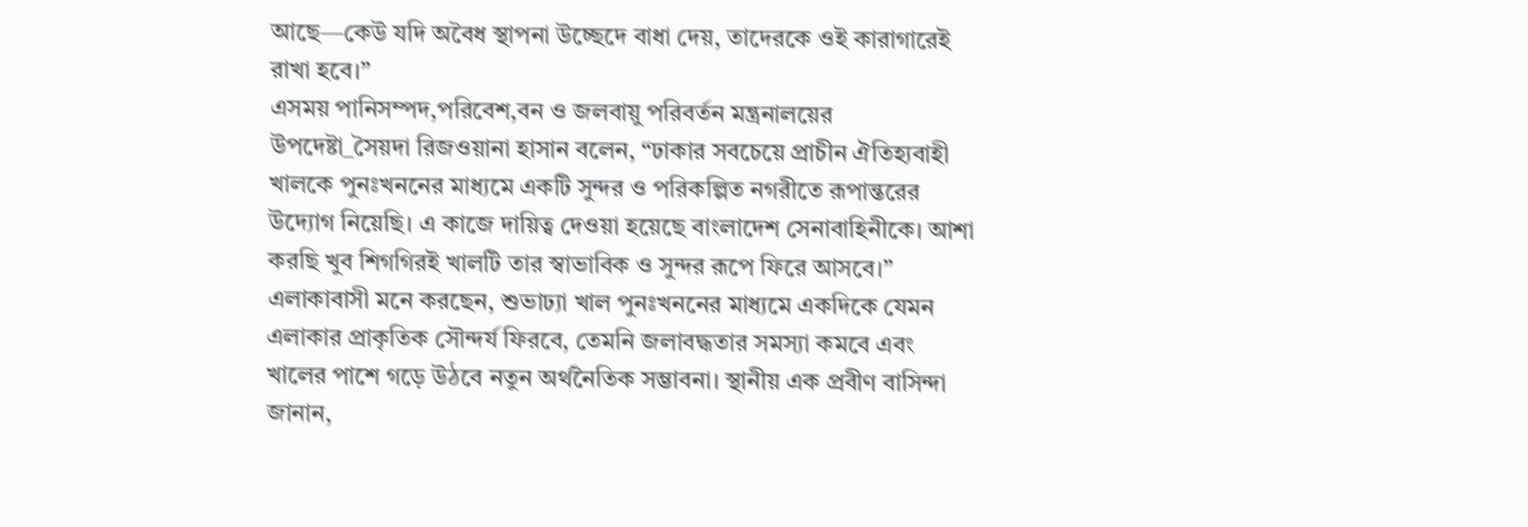আছে—কেউ যদি অবৈধ স্থাপনা উচ্ছেদে বাধা দেয়, তাদেরকে ওই কারাগারেই রাখা হবে।”
এসময় পানিসম্পদ,পরিবেশ,বন ও জলবায়ু পরিবর্তন মন্ত্রনালয়ের উপদেষ্টা_সৈয়দা রিজওয়ানা হাসান বলেন, “ঢাকার সবচেয়ে প্রাচীন ঐতিহ্যবাহী খালকে পুনঃখননের মাধ্যমে একটি সুন্দর ও পরিকল্পিত নগরীতে রূপান্তরের উদ্যোগ নিয়েছি। এ কাজে দায়িত্ব দেওয়া হয়েছে বাংলাদেশ সেনাবাহিনীকে। আশা করছি খুব শিগগিরই খালটি তার স্বাভাবিক ও সুন্দর রূপে ফিরে আসবে।”
এলাকাবাসী মনে করছেন, শুভাঢ্যা খাল পুনঃখননের মাধ্যমে একদিকে যেমন এলাকার প্রাকৃতিক সৌন্দর্য ফিরবে, তেমনি জলাবদ্ধতার সমস্যা কমবে এবং খালের পাশে গড়ে উঠবে নতুন অর্থনৈতিক সম্ভাবনা। স্থানীয় এক প্রবীণ বাসিন্দা জানান,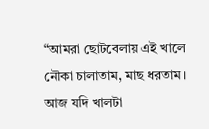“আমরা ছোটবেলায় এই খালে নৌকা চালাতাম, মাছ ধরতাম। আজ যদি খালটা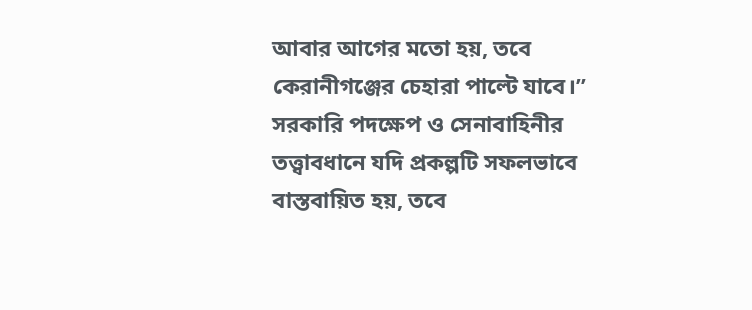আবার আগের মতো হয়, তবে কেরানীগঞ্জের চেহারা পাল্টে যাবে।”
সরকারি পদক্ষেপ ও সেনাবাহিনীর তত্ত্বাবধানে যদি প্রকল্পটি সফলভাবে বাস্তবায়িত হয়, তবে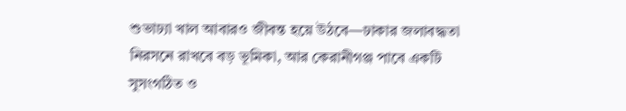শুভাঢ্যা খাল আবারও জীবন্ত হয়ে উঠবে—ঢাকার জলাবদ্ধতা নিরসনে রাখবে বড় ভূমিকা, আর কেরানীগঞ্জ পাবে একটি সুসংগঠিত ও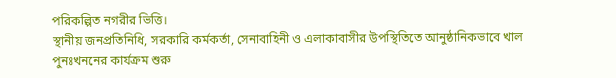পরিকল্পিত নগরীর ভিত্তি।
স্থানীয় জনপ্রতিনিধি, সরকারি কর্মকর্তা, সেনাবাহিনী ও এলাকাবাসীর উপস্থিতিতে আনুষ্ঠানিকভাবে খাল পুনঃখননের কার্যক্রম শুরু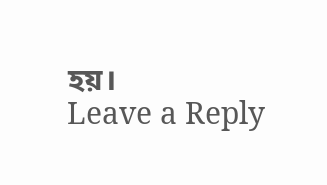হয়।
Leave a Reply